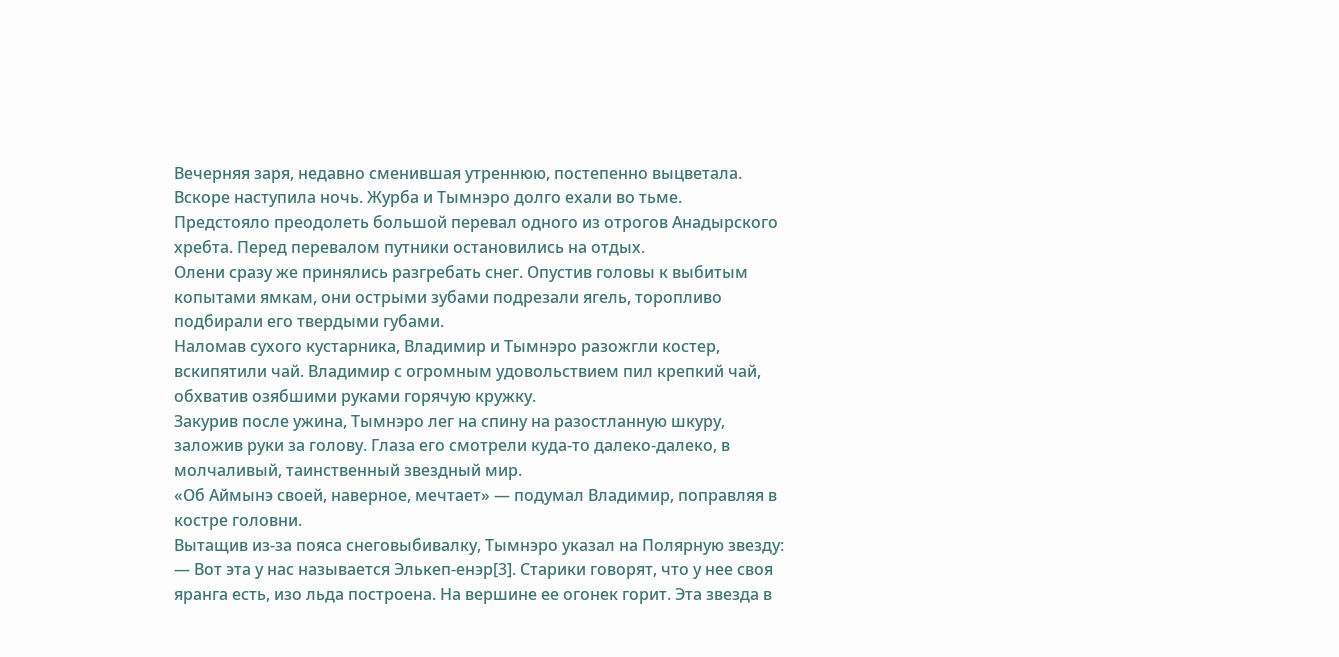Вечерняя заря, недавно сменившая утреннюю, постепенно выцветала. Вскоре наступила ночь. Журба и Тымнэро долго ехали во тьме.
Предстояло преодолеть большой перевал одного из отрогов Анадырского хребта. Перед перевалом путники остановились на отдых.
Олени сразу же принялись разгребать снег. Опустив головы к выбитым копытами ямкам, они острыми зубами подрезали ягель, торопливо подбирали его твердыми губами.
Наломав сухого кустарника, Владимир и Тымнэро разожгли костер, вскипятили чай. Владимир с огромным удовольствием пил крепкий чай, обхватив озябшими руками горячую кружку.
Закурив после ужина, Тымнэро лег на спину на разостланную шкуру, заложив руки за голову. Глаза его смотрели куда-то далеко-далеко, в молчаливый, таинственный звездный мир.
«Об Аймынэ своей, наверное, мечтает» — подумал Владимир, поправляя в костре головни.
Вытащив из-за пояса снеговыбивалку, Тымнэро указал на Полярную звезду:
— Вот эта у нас называется Элькеп-енэр[3]. Старики говорят, что у нее своя яранга есть, изо льда построена. На вершине ее огонек горит. Эта звезда в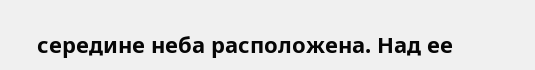середине неба расположена. Над ее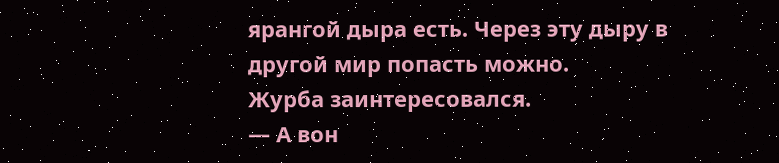ярангой дыра есть. Через эту дыру в другой мир попасть можно.
Журба заинтересовался.
— А вон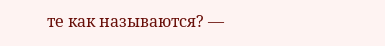те как называются? —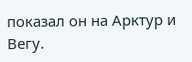показал он на Арктур и Вегу.